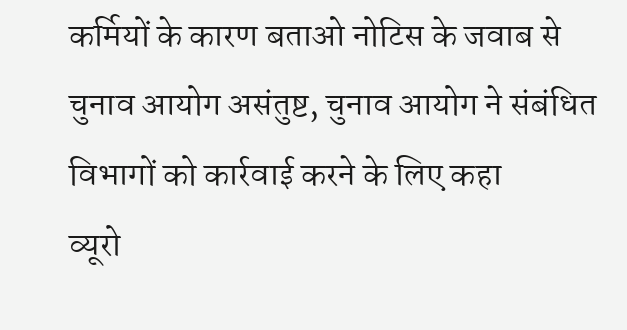कर्मियों के कारण बताओ नोटिस के जवाब से चुनाव आयोग असंतुष्ट, चुनाव आयोग ने संबंधित विभागों को कार्रवाई करने के लिए कहा
व्यूरो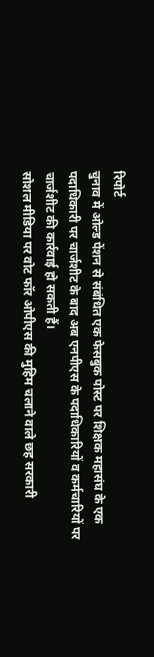रिपोर्ट
चुनाव में ओल्ड पेंशन से संबंधित एक फेसबुक पोस्ट पर शिक्षक महासंघ के एक पदाधिकारी पर चार्जशीट के बाद अब एनपीएस के पदाधिकारियों व कर्मचारियों पर चार्जशीट की कार्रवाई हो सकती हैं।
सोशल मीडिया पर वोट फॉर ओपीएस की मुहिम चलाने वाले छह सरकारी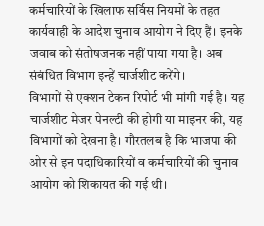कर्मचारियों के खिलाफ सर्विस नियमों के तहत कार्यवाही के आदेश चुनाव आयोग ने दिए हैं। इनके जवाब को संतोषजनक नहीं पाया गया है। अब संबंधित विभाग इन्हें चार्जशीट करेंगे।
विभागों से एक्शन टेकन रिपोर्ट भी मांगी गई है। यह चार्जशीट मेजर पेनल्टी की होगी या माइनर की, यह विभागों को देखना है। गौरतलब है कि भाजपा की ओर से इन पदाधिकारियों व कर्मचारियों की चुनाव आयोग को शिकायत की गई थी।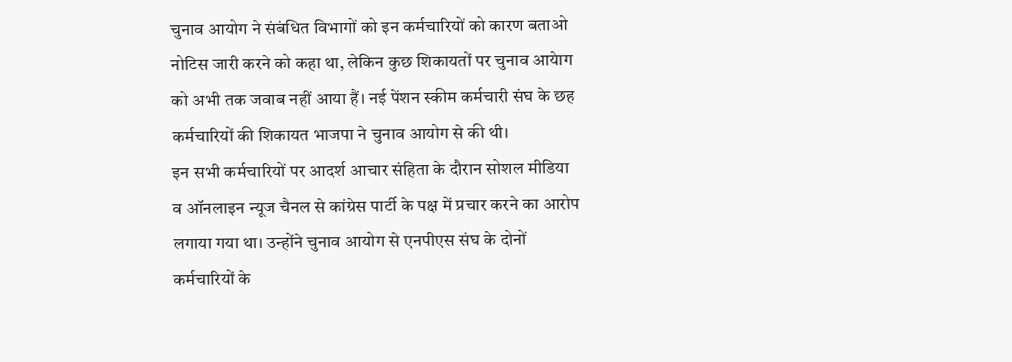चुनाव आयोग ने संबंधित विभागों को इन कर्मचारियों को कारण बताओ नोटिस जारी करने को कहा था, लेकिन कुछ शिकायतों पर चुनाव आयेाग को अभी तक जवाब नहीं आया हैं। नई पेंशन स्कीम कर्मचारी संघ के छह कर्मचारियों की शिकायत भाजपा ने चुनाव आयोग से की थी।
इन सभी कर्मचारियों पर आदर्श आचार संहिता के दौरान सोशल मीडिया व ऑनलाइन न्यूज चैनल से कांग्रेस पार्टी के पक्ष में प्रचार करने का आरोप लगाया गया था। उन्होंने चुनाव आयोग से एनपीएस संघ के दोनों कर्मचारियों के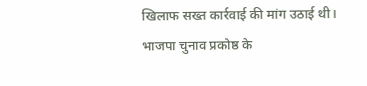खिलाफ सख्त कार्रवाई की मांग उठाई थी।
भाजपा चुनाव प्रकोष्ठ के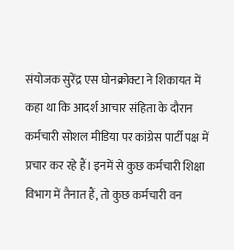संयोजक सुरेंद्र एस घोनक्रोक्टा ने शिकायत में कहा था कि आदर्श आचार संहिता के दौरान कर्मचारी सोशल मीडिया पर कांग्रेस पार्टी पक्ष में प्रचार कर रहे हैं। इनमें से कुछ कर्मचारी शिक्षा विभाग में तैनात हैं, तो कुछ कर्मचारी वन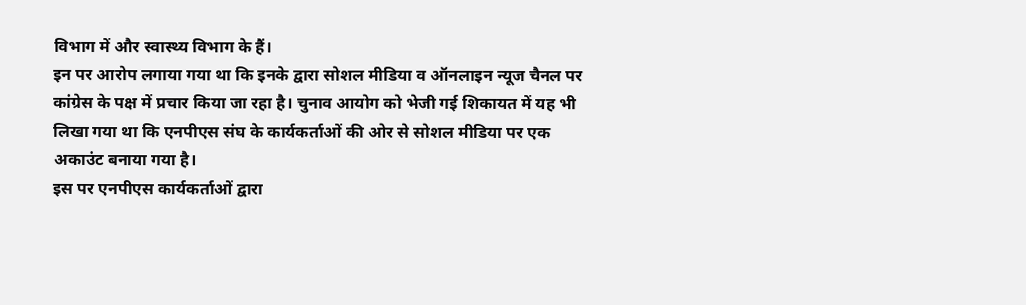विभाग में और स्वास्थ्य विभाग के हैं।
इन पर आरोप लगाया गया था कि इनके द्वारा सोशल मीडिया व ऑनलाइन न्यूज चैनल पर कांग्रेस के पक्ष में प्रचार किया जा रहा है। चुनाव आयोग को भेजी गई शिकायत में यह भी लिखा गया था कि एनपीएस संघ के कार्यकर्ताओं की ओर से सोशल मीडिया पर एक अकाउंट बनाया गया है।
इस पर एनपीएस कार्यकर्ताओं द्वारा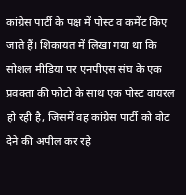कांग्रेस पार्टी के पक्ष में पोस्ट व कमेंट किए जाते हैं। शिकायत में लिखा गया था कि सोशल मीडिया पर एनपीएस संघ के एक प्रवक्ता की फोटो के साथ एक पोस्ट वायरल हो रही है, जिसमें वह कांग्रेस पार्टी को वोट देने की अपील कर रहे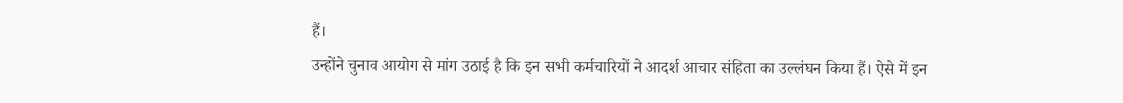हैं।
उन्होंने चुनाव आयोग से मांग उठाई है कि इन सभी कर्मचारियों ने आदर्श आचार संहिता का उल्लंघन किया हैं। ऐसे में इन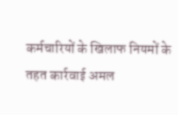कर्मचारियों के खिलाफ नियमों के तहत कार्रवाई अमल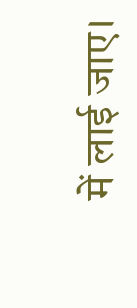में लाई जाए।